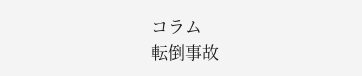コラム
転倒事故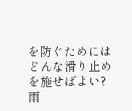を防ぐためにはどんな滑り止めを施せばよい?
雨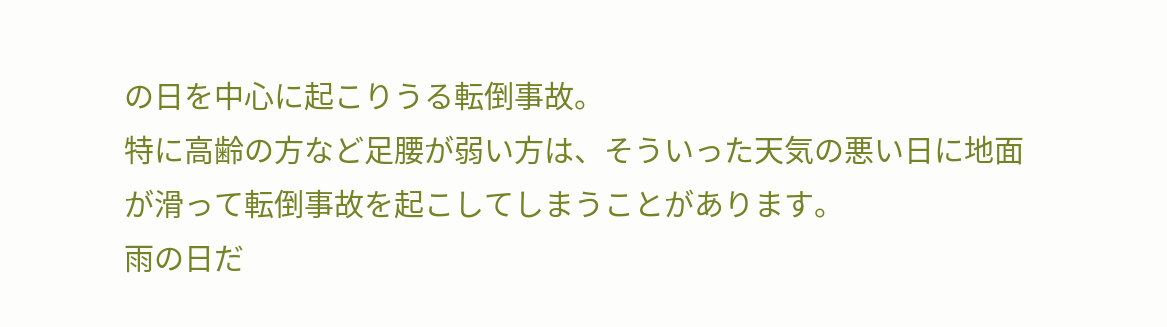の日を中心に起こりうる転倒事故。
特に高齢の方など足腰が弱い方は、そういった天気の悪い日に地面が滑って転倒事故を起こしてしまうことがあります。
雨の日だ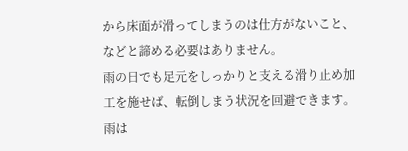から床面が滑ってしまうのは仕方がないこと、などと諦める必要はありません。
雨の日でも足元をしっかりと支える滑り止め加工を施せば、転倒しまう状況を回避できます。
雨は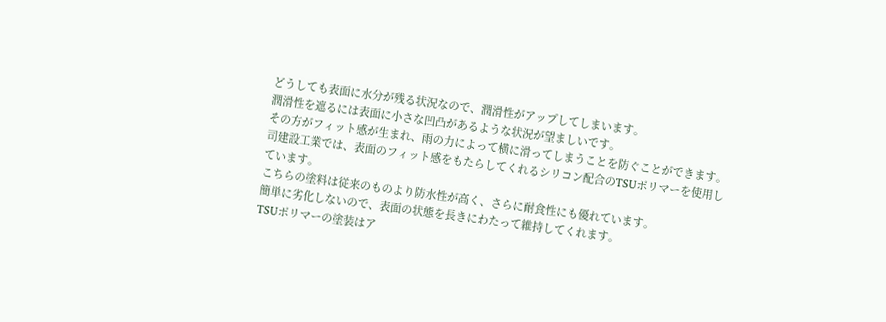どうしても表面に水分が残る状況なので、潤滑性がアップしてしまいます。
潤滑性を遮るには表面に小さな凹凸があるような状況が望ましいです。
その方がフィット感が生まれ、雨の力によって横に滑ってしまうことを防ぐことができます。
司建設工業では、表面のフィット感をもたらしてくれるシリコン配合のTSUポリマーを使用しています。
こちらの塗料は従来のものより防水性が高く、さらに耐食性にも優れています。
簡単に劣化しないので、表面の状態を長きにわたって維持してくれます。
TSUポリマーの塗装はア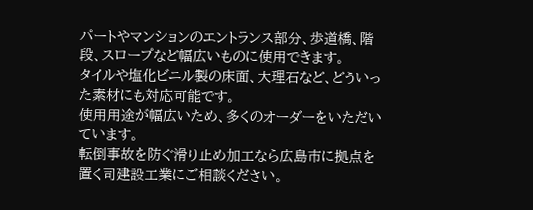パートやマンションのエントランス部分、歩道橋、階段、スロープなど幅広いものに使用できます。
タイルや塩化ビニル製の床面、大理石など、どういった素材にも対応可能です。
使用用途が幅広いため、多くのオーダーをいただいています。
転倒事故を防ぐ滑り止め加工なら広島市に拠点を置く司建設工業にご相談ください。